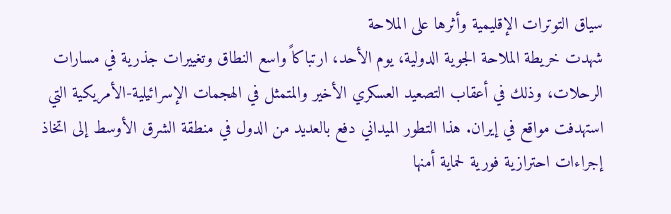سياق التوترات الإقليمية وأثرها على الملاحة
شهدت خريطة الملاحة الجوية الدولية، يوم الأحد، ارتباكاً واسع النطاق وتغييرات جذرية في مسارات الرحلات، وذلك في أعقاب التصعيد العسكري الأخير والمتمثل في الهجمات الإسرائيلية-الأمريكية التي استهدفت مواقع في إيران. هذا التطور الميداني دفع بالعديد من الدول في منطقة الشرق الأوسط إلى اتخاذ إجراءات احترازية فورية لحماية أمنها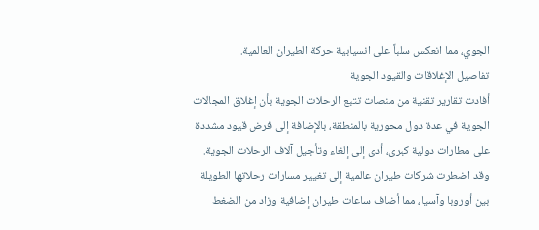الجوي، مما انعكس سلباً على انسيابية حركة الطيران العالمية.
تفاصيل الإغلاقات والقيود الجوية
أفادت تقارير تقنية من منصات تتبع الرحلات الجوية بأن إغلاق المجالات الجوية في عدة دول محورية بالمنطقة، بالإضافة إلى فرض قيود مشددة على مطارات دولية كبرى، أدى إلى إلغاء وتأجيل آلاف الرحلات الجوية. وقد اضطرت شركات طيران عالمية إلى تغيير مسارات رحلاتها الطويلة بين أوروبا وآسيا، مما أضاف ساعات طيران إضافية وزاد من الضغط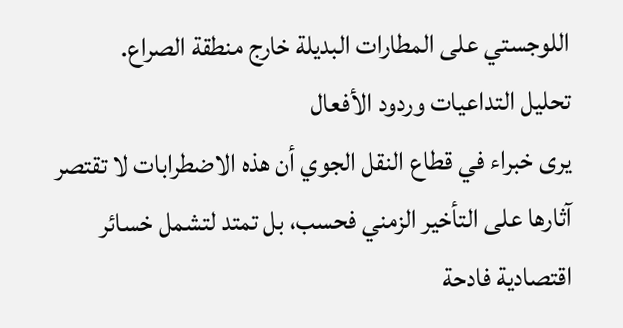اللوجستي على المطارات البديلة خارج منطقة الصراع.
تحليل التداعيات وردود الأفعال
يرى خبراء في قطاع النقل الجوي أن هذه الاضطرابات لا تقتصر آثارها على التأخير الزمني فحسب، بل تمتد لتشمل خسائر اقتصادية فادحة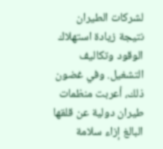لشركات الطيران نتيجة زيادة استهلاك الوقود وتكاليف التشغيل. وفي غضون ذلك، أعربت منظمات طيران دولية عن قلقها البالغ إزاء سلامة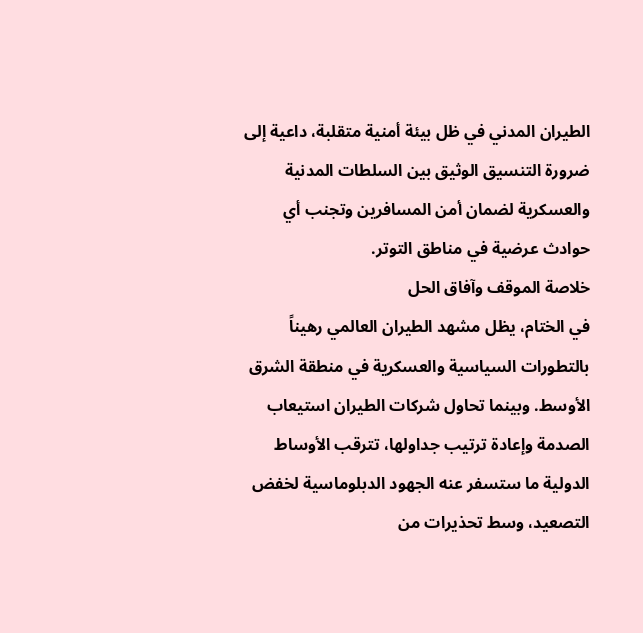الطيران المدني في ظل بيئة أمنية متقلبة، داعية إلى ضرورة التنسيق الوثيق بين السلطات المدنية والعسكرية لضمان أمن المسافرين وتجنب أي حوادث عرضية في مناطق التوتر.
خلاصة الموقف وآفاق الحل
في الختام، يظل مشهد الطيران العالمي رهيناً بالتطورات السياسية والعسكرية في منطقة الشرق الأوسط. وبينما تحاول شركات الطيران استيعاب الصدمة وإعادة ترتيب جداولها، تترقب الأوساط الدولية ما ستسفر عنه الجهود الدبلوماسية لخفض التصعيد، وسط تحذيرات من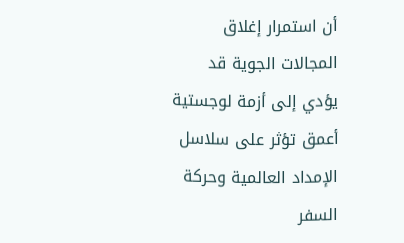أن استمرار إغلاق المجالات الجوية قد يؤدي إلى أزمة لوجستية أعمق تؤثر على سلاسل الإمداد العالمية وحركة السفر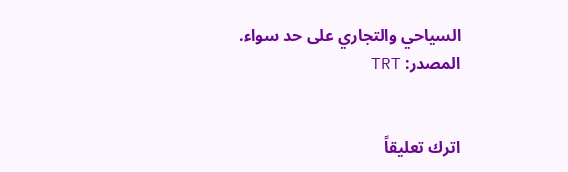السياحي والتجاري على حد سواء.
المصدر: TRT


اترك تعليقاً